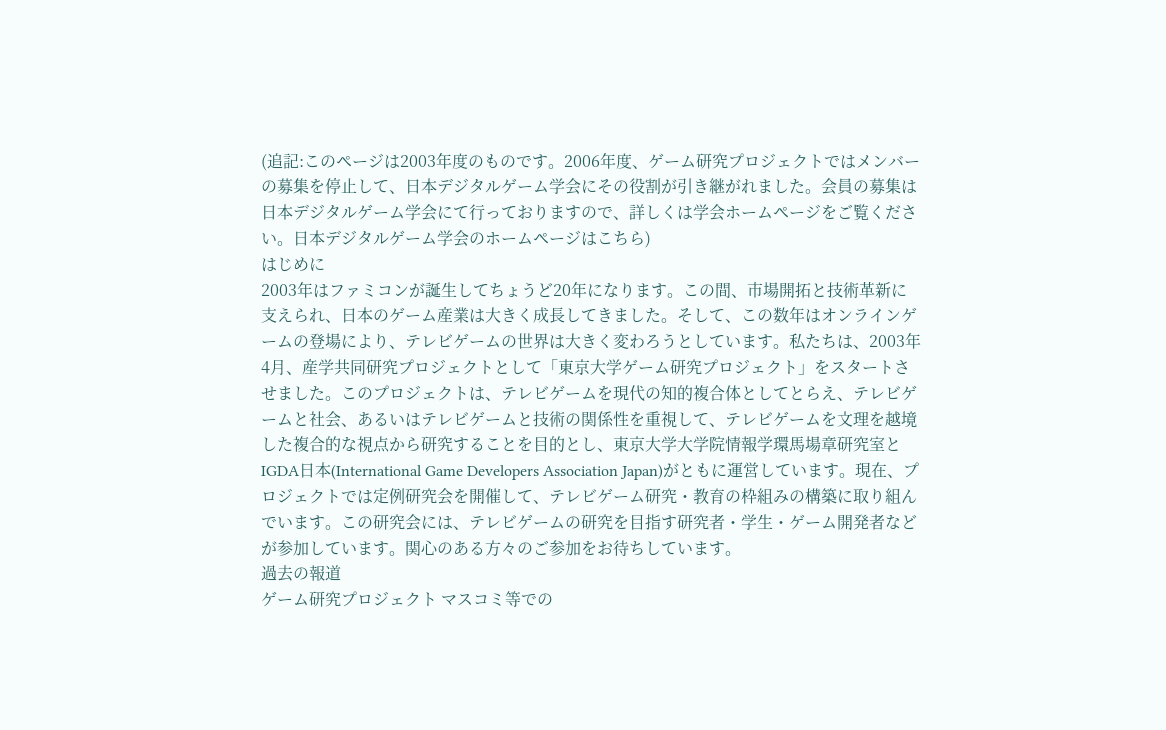(追記:このページは2003年度のものです。2006年度、ゲーム研究プロジェクトではメンバーの募集を停止して、日本デジタルゲーム学会にその役割が引き継がれました。会員の募集は日本デジタルゲーム学会にて行っておりますので、詳しくは学会ホームページをご覧ください。日本デジタルゲーム学会のホームページはこちら)
はじめに
2003年はファミコンが誕生してちょうど20年になります。この間、市場開拓と技術革新に支えられ、日本のゲーム産業は大きく成長してきました。そして、この数年はオンラインゲームの登場により、テレビゲームの世界は大きく変わろうとしています。私たちは、2003年4月、産学共同研究プロジェクトとして「東京大学ゲーム研究プロジェクト」をスタートさせました。このプロジェクトは、テレビゲームを現代の知的複合体としてとらえ、テレビゲームと社会、あるいはテレビゲームと技術の関係性を重視して、テレビゲームを文理を越境した複合的な視点から研究することを目的とし、東京大学大学院情報学環馬場章研究室とIGDA日本(International Game Developers Association Japan)がともに運営しています。現在、プロジェクトでは定例研究会を開催して、テレビゲーム研究・教育の枠組みの構築に取り組んでいます。この研究会には、テレビゲームの研究を目指す研究者・学生・ゲーム開発者などが参加しています。関心のある方々のご参加をお待ちしています。
過去の報道
ゲーム研究プロジェクト マスコミ等での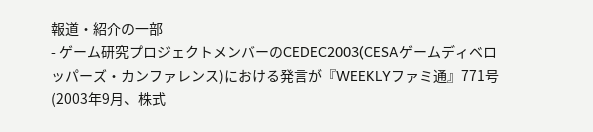報道・紹介の一部
- ゲーム研究プロジェクトメンバーのCEDEC2003(CESAゲームディベロッパーズ・カンファレンス)における発言が『WEEKLYファミ通』771号(2003年9月、株式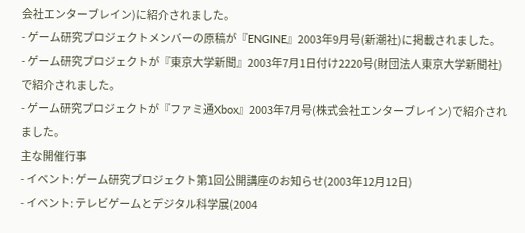会社エンターブレイン)に紹介されました。
- ゲーム研究プロジェクトメンバーの原稿が『ENGINE』2003年9月号(新潮社)に掲載されました。
- ゲーム研究プロジェクトが『東京大学新聞』2003年7月1日付け2220号(財団法人東京大学新聞社)で紹介されました。
- ゲーム研究プロジェクトが『ファミ通Xbox』2003年7月号(株式会社エンターブレイン)で紹介されました。
主な開催行事
- イベント: ゲーム研究プロジェクト第1回公開講座のお知らせ(2003年12月12日)
- イベント: テレビゲームとデジタル科学展(2004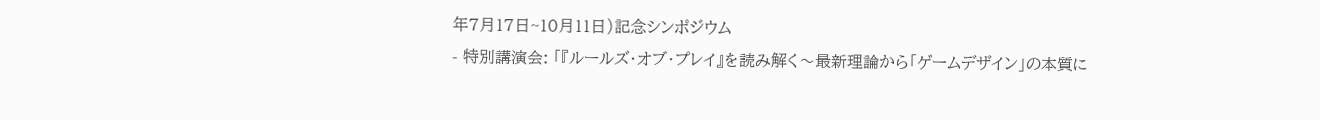年7月17日~10月11日)記念シンポジウム
- 特別講演会: 「『ルールズ・オブ・プレイ』を読み解く〜最新理論から「ゲームデザイン」の本質に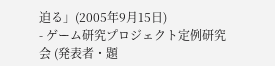迫る」(2005年9月15日)
- ゲーム研究プロジェクト定例研究会 (発表者・題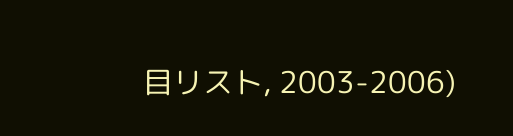目リスト, 2003-2006)